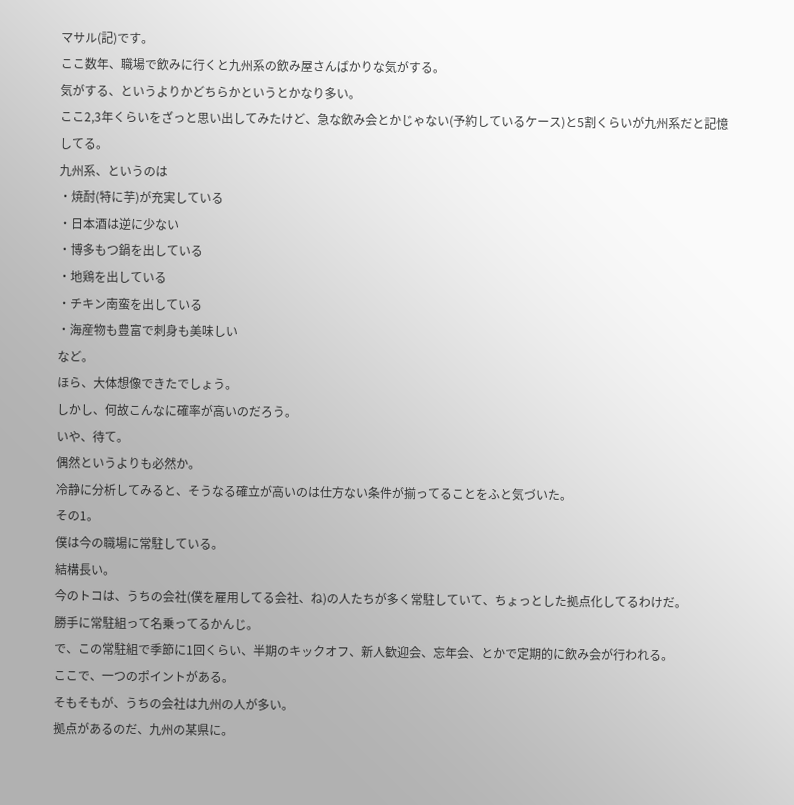マサル(記)です。
ここ数年、職場で飲みに行くと九州系の飲み屋さんばかりな気がする。
気がする、というよりかどちらかというとかなり多い。
ここ2,3年くらいをざっと思い出してみたけど、急な飲み会とかじゃない(予約しているケース)と5割くらいが九州系だと記憶してる。
九州系、というのは
・焼酎(特に芋)が充実している
・日本酒は逆に少ない
・博多もつ鍋を出している
・地鶏を出している
・チキン南蛮を出している
・海産物も豊富で刺身も美味しい
など。
ほら、大体想像できたでしょう。
しかし、何故こんなに確率が高いのだろう。
いや、待て。
偶然というよりも必然か。
冷静に分析してみると、そうなる確立が高いのは仕方ない条件が揃ってることをふと気づいた。
その1。
僕は今の職場に常駐している。
結構長い。
今のトコは、うちの会社(僕を雇用してる会社、ね)の人たちが多く常駐していて、ちょっとした拠点化してるわけだ。
勝手に常駐組って名乗ってるかんじ。
で、この常駐組で季節に1回くらい、半期のキックオフ、新人歓迎会、忘年会、とかで定期的に飲み会が行われる。
ここで、一つのポイントがある。
そもそもが、うちの会社は九州の人が多い。
拠点があるのだ、九州の某県に。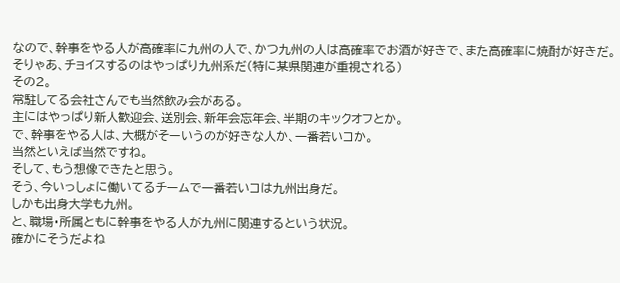なので、幹事をやる人が高確率に九州の人で、かつ九州の人は高確率でお酒が好きで、また高確率に焼酎が好きだ。
そりゃあ、チョイスするのはやっぱり九州系だ(特に某県関連が重視される)
その2。
常駐してる会社さんでも当然飲み会がある。
主にはやっぱり新人歓迎会、送別会、新年会忘年会、半期のキックオフとか。
で、幹事をやる人は、大概がそーいうのが好きな人か、一番若いコか。
当然といえば当然ですね。
そして、もう想像できたと思う。
そう、今いっしょに働いてるチームで一番若いコは九州出身だ。
しかも出身大学も九州。
と、職場・所属ともに幹事をやる人が九州に関連するという状況。
確かにそうだよね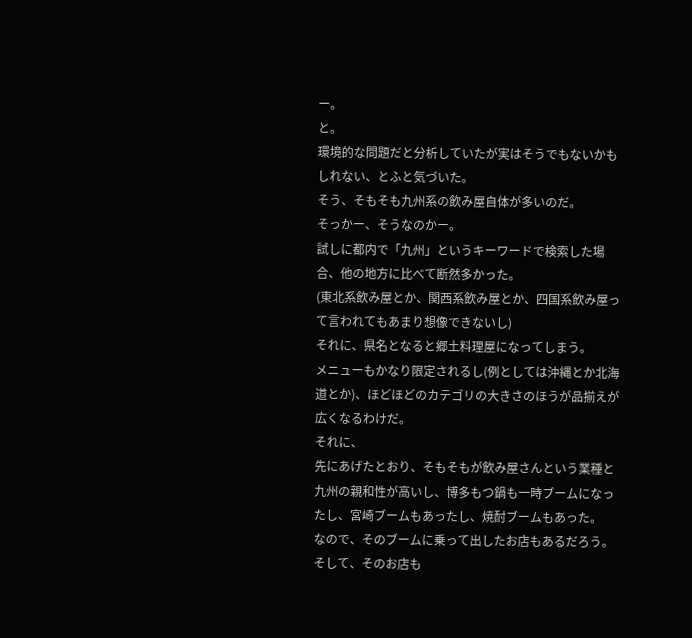ー。
と。
環境的な問題だと分析していたが実はそうでもないかもしれない、とふと気づいた。
そう、そもそも九州系の飲み屋自体が多いのだ。
そっかー、そうなのかー。
試しに都内で「九州」というキーワードで検索した場合、他の地方に比べて断然多かった。
(東北系飲み屋とか、関西系飲み屋とか、四国系飲み屋って言われてもあまり想像できないし)
それに、県名となると郷土料理屋になってしまう。
メニューもかなり限定されるし(例としては沖縄とか北海道とか)、ほどほどのカテゴリの大きさのほうが品揃えが広くなるわけだ。
それに、
先にあげたとおり、そもそもが飲み屋さんという業種と九州の親和性が高いし、博多もつ鍋も一時ブームになったし、宮崎ブームもあったし、焼酎ブームもあった。
なので、そのブームに乗って出したお店もあるだろう。
そして、そのお店も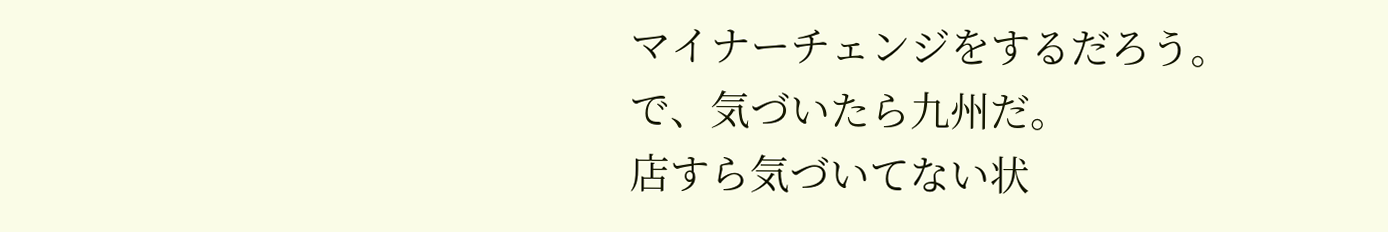マイナーチェンジをするだろう。
で、気づいたら九州だ。
店すら気づいてない状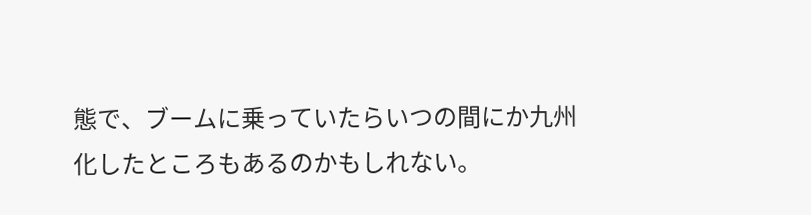態で、ブームに乗っていたらいつの間にか九州化したところもあるのかもしれない。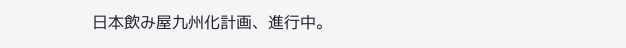日本飲み屋九州化計画、進行中。